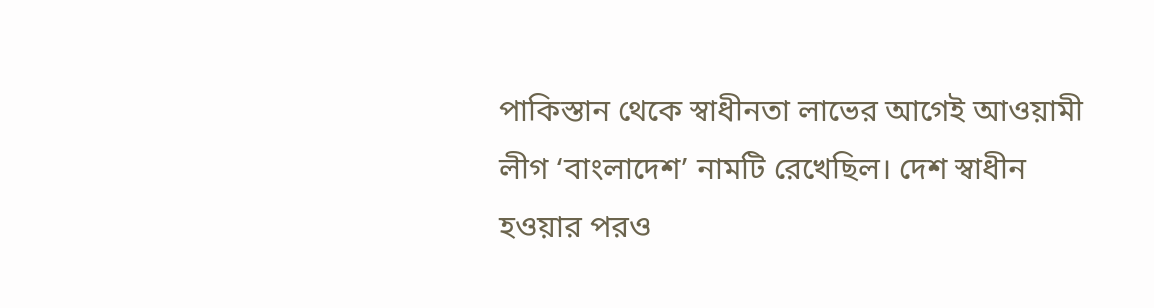পাকিস্তান থেকে স্বাধীনতা লাভের আগেই আওয়ামী লীগ ‘বাংলাদেশ’ নামটি রেখেছিল। দেশ স্বাধীন হওয়ার পরও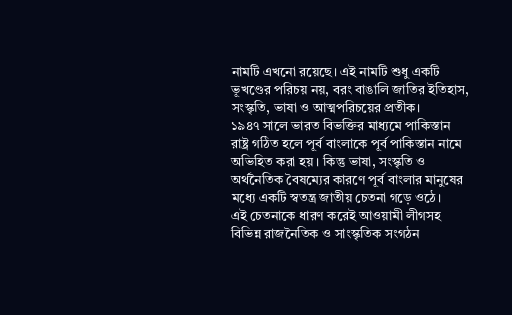নামটি এখনো রয়েছে। এই নামটি শুধু একটি ভূখণ্ডের পরিচয় নয়, বরং বাঙালি জাতির ইতিহাস, সংস্কৃতি, ভাষা ও আত্মপরিচয়ের প্রতীক।
১৯৪৭ সালে ভারত বিভক্তির মাধ্যমে পাকিস্তান রাষ্ট্র গঠিত হলে পূর্ব বাংলাকে পূর্ব পাকিস্তান নামে অভিহিত করা হয়। কিন্তু ভাষা, সংস্কৃতি ও অর্থনৈতিক বৈষম্যের কারণে পূর্ব বাংলার মানুষের মধ্যে একটি স্বতন্ত্র জাতীয় চেতনা গড়ে ওঠে।
এই চেতনাকে ধারণ করেই আওয়ামী লীগসহ বিভিন্ন রাজনৈতিক ও সাংস্কৃতিক সংগঠন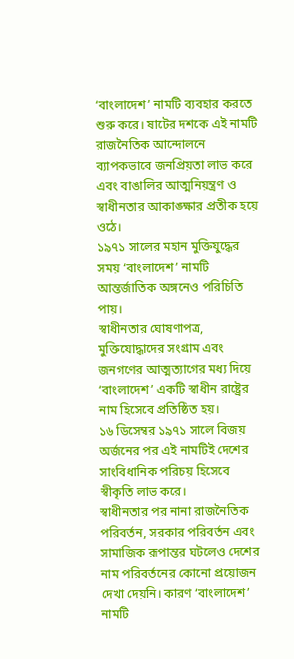‘বাংলাদেশ’ নামটি ব্যবহার করতে শুরু করে। ষাটের দশকে এই নামটি রাজনৈতিক আন্দোলনে ব্যাপকভাবে জনপ্রিয়তা লাভ করে এবং বাঙালির আত্মনিয়ন্ত্রণ ও স্বাধীনতার আকাঙ্ক্ষার প্রতীক হয়ে ওঠে।
১৯৭১ সালের মহান মুক্তিযুদ্ধের সময় ‘বাংলাদেশ’ নামটি আন্তর্জাতিক অঙ্গনেও পরিচিতি পায়।
স্বাধীনতার ঘোষণাপত্র, মুক্তিযোদ্ধাদের সংগ্রাম এবং জনগণের আত্মত্যাগের মধ্য দিয়ে ‘বাংলাদেশ’ একটি স্বাধীন রাষ্ট্রের নাম হিসেবে প্রতিষ্ঠিত হয়।
১৬ ডিসেম্বর ১৯৭১ সালে বিজয় অর্জনের পর এই নামটিই দেশের সাংবিধানিক পরিচয় হিসেবে স্বীকৃতি লাভ করে।
স্বাধীনতার পর নানা রাজনৈতিক পরিবর্তন, সরকার পরিবর্তন এবং সামাজিক রূপান্তর ঘটলেও দেশের নাম পরিবর্তনের কোনো প্রয়োজন দেখা দেয়নি। কারণ ‘বাংলাদেশ’ নামটি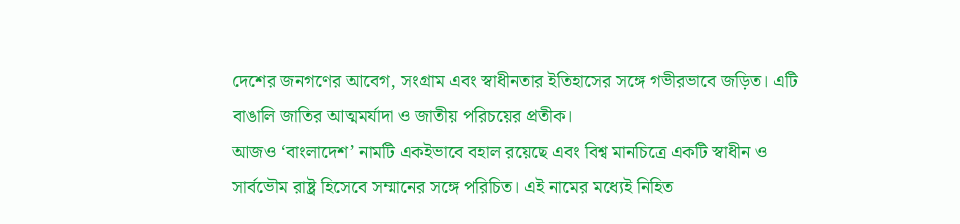দেশের জনগণের আবেগ, সংগ্রাম এবং স্বাধীনতার ইতিহাসের সঙ্গে গভীরভাবে জড়িত। এটি বাঙালি জাতির আত্মমর্যাদা ও জাতীয় পরিচয়ের প্রতীক।
আজও ‘বাংলাদেশ’ নামটি একইভাবে বহাল রয়েছে এবং বিশ্ব মানচিত্রে একটি স্বাধীন ও সার্বভৌম রাষ্ট্র হিসেবে সম্মানের সঙ্গে পরিচিত। এই নামের মধ্যেই নিহিত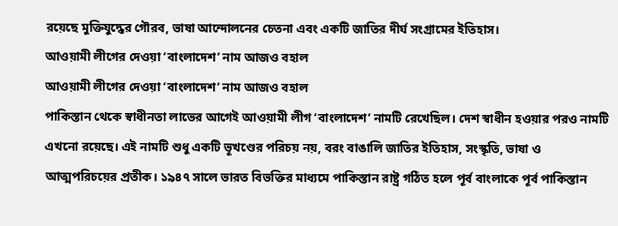রয়েছে মুক্তিযুদ্ধের গৌরব, ভাষা আন্দোলনের চেতনা এবং একটি জাতির দীর্ঘ সংগ্রামের ইতিহাস।
আওয়ামী লীগের দেওয়া ‘বাংলাদেশ’ নাম আজও বহাল
আওয়ামী লীগের দেওয়া ‘বাংলাদেশ’ নাম আজও বহাল
পাকিস্তান থেকে স্বাধীনতা লাভের আগেই আওয়ামী লীগ ‘বাংলাদেশ’ নামটি রেখেছিল। দেশ স্বাধীন হওয়ার পরও নামটি এখনো রয়েছে। এই নামটি শুধু একটি ভূখণ্ডের পরিচয় নয়, বরং বাঙালি জাতির ইতিহাস, সংস্কৃতি, ভাষা ও আত্মপরিচয়ের প্রতীক। ১৯৪৭ সালে ভারত বিভক্তির মাধ্যমে পাকিস্তান রাষ্ট্র গঠিত হলে পূর্ব বাংলাকে পূর্ব পাকিস্তান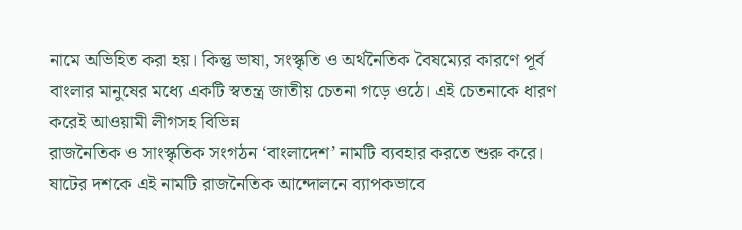নামে অভিহিত করা হয়। কিন্তু ভাষা, সংস্কৃতি ও অর্থনৈতিক বৈষম্যের কারণে পূর্ব বাংলার মানুষের মধ্যে একটি স্বতন্ত্র জাতীয় চেতনা গড়ে ওঠে। এই চেতনাকে ধারণ করেই আওয়ামী লীগসহ বিভিন্ন
রাজনৈতিক ও সাংস্কৃতিক সংগঠন ‘বাংলাদেশ’ নামটি ব্যবহার করতে শুরু করে। ষাটের দশকে এই নামটি রাজনৈতিক আন্দোলনে ব্যাপকভাবে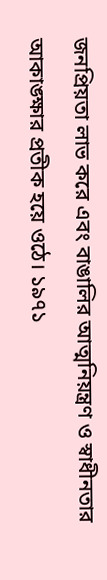জনপ্রিয়তা লাভ করে এবং বাঙালির আত্মনিয়ন্ত্রণ ও স্বাধীনতার আকাঙ্ক্ষার প্রতীক হয়ে ওঠে। ১৯৭১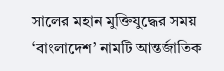সালের মহান মুক্তিযুদ্ধের সময় ‘বাংলাদেশ’ নামটি আন্তর্জাতিক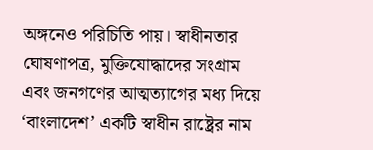অঙ্গনেও পরিচিতি পায়। স্বাধীনতার ঘোষণাপত্র, মুক্তিযোদ্ধাদের সংগ্রাম এবং জনগণের আত্মত্যাগের মধ্য দিয়ে ‘বাংলাদেশ’ একটি স্বাধীন রাষ্ট্রের নাম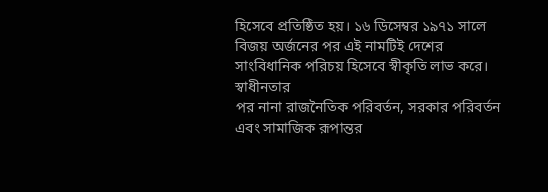হিসেবে প্রতিষ্ঠিত হয়। ১৬ ডিসেম্বর ১৯৭১ সালে বিজয় অর্জনের পর এই নামটিই দেশের সাংবিধানিক পরিচয় হিসেবে স্বীকৃতি লাভ করে। স্বাধীনতার
পর নানা রাজনৈতিক পরিবর্তন, সরকার পরিবর্তন এবং সামাজিক রূপান্তর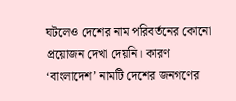ঘটলেও দেশের নাম পরিবর্তনের কোনো প্রয়োজন দেখা দেয়নি। কারণ ‘বাংলাদেশ’ নামটি দেশের জনগণের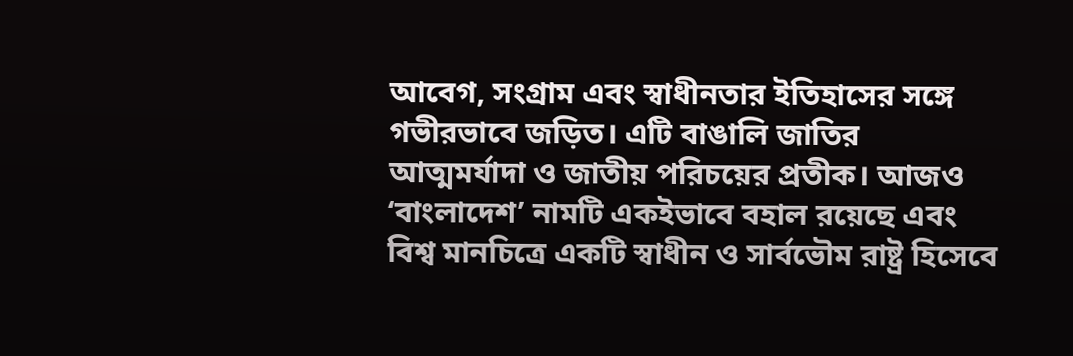আবেগ, সংগ্রাম এবং স্বাধীনতার ইতিহাসের সঙ্গে গভীরভাবে জড়িত। এটি বাঙালি জাতির আত্মমর্যাদা ও জাতীয় পরিচয়ের প্রতীক। আজও ‘বাংলাদেশ’ নামটি একইভাবে বহাল রয়েছে এবং বিশ্ব মানচিত্রে একটি স্বাধীন ও সার্বভৌম রাষ্ট্র হিসেবে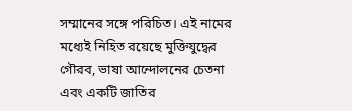সম্মানের সঙ্গে পরিচিত। এই নামের মধ্যেই নিহিত রয়েছে মুক্তিযুদ্ধের গৌরব, ভাষা আন্দোলনের চেতনা এবং একটি জাতির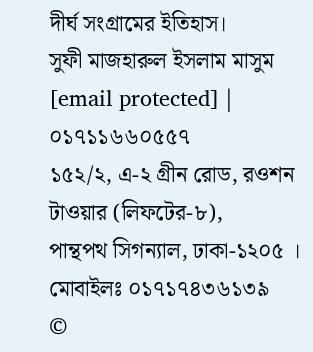দীর্ঘ সংগ্রামের ইতিহাস।
সুফী মাজহারুল ইসলাম মাসুম
[email protected] | ০১৭১১৬৬০৫৫৭
১৫২/২, এ-২ গ্রীন রোড, রওশন টাওয়ার (লিফটের-৮),
পান্থপথ সিগন্যাল, ঢাকা-১২০৫ । মোবাইলঃ ০১৭১৭৪৩৬১৩৯
©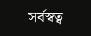সর্বস্বত্ব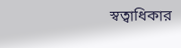স্বত্বাধিকার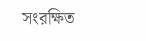সংরক্ষিত